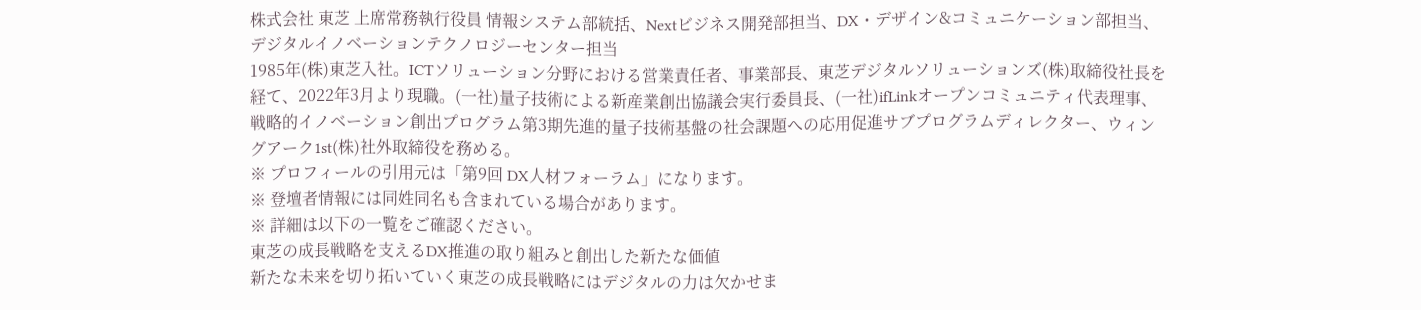株式会社 東芝 上席常務執行役員 情報システム部統括、Nextビジネス開発部担当、DX・デザイン&コミュニケーション部担当、デジタルイノベーションテクノロジーセンター担当
1985年(株)東芝入社。ICTソリューション分野における営業責任者、事業部長、東芝デジタルソリューションズ(株)取締役社長を経て、2022年3月より現職。(一社)量子技術による新産業創出協議会実行委員長、(一社)ifLinkオープンコミュニティ代表理事、戦略的イノベーション創出プログラム第3期先進的量子技術基盤の社会課題への応用促進サブプログラムディレクター、ウィングアーク1st(株)社外取締役を務める。
※ プロフィールの引用元は「第9回 DX人材フォーラム」になります。
※ 登壇者情報には同姓同名も含まれている場合があります。
※ 詳細は以下の一覧をご確認ください。
東芝の成長戦略を支えるDX推進の取り組みと創出した新たな価値
新たな未来を切り拓いていく東芝の成長戦略にはデジタルの力は欠かせま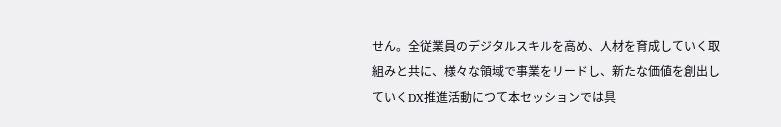せん。全従業員のデジタルスキルを高め、人材を育成していく取組みと共に、様々な領域で事業をリードし、新たな価値を創出していくDX推進活動につて本セッションでは具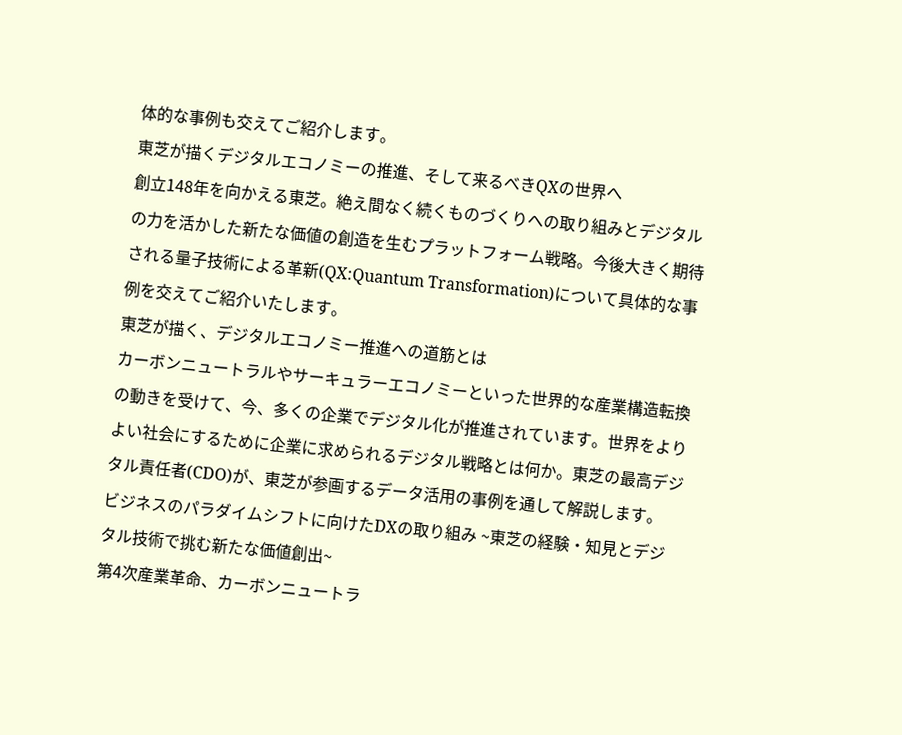体的な事例も交えてご紹介します。
東芝が描くデジタルエコノミーの推進、そして来るべきQXの世界へ
創立148年を向かえる東芝。絶え間なく続くものづくりへの取り組みとデジタルの力を活かした新たな価値の創造を生むプラットフォーム戦略。今後大きく期待される量子技術による革新(QX:Quantum Transformation)について具体的な事例を交えてご紹介いたします。
東芝が描く、デジタルエコノミー推進への道筋とは
カーボンニュートラルやサーキュラーエコノミーといった世界的な産業構造転換の動きを受けて、今、多くの企業でデジタル化が推進されています。世界をよりよい社会にするために企業に求められるデジタル戦略とは何か。東芝の最高デジタル責任者(CDO)が、東芝が参画するデータ活用の事例を通して解説します。
ビジネスのパラダイムシフトに向けたDXの取り組み ~東芝の経験・知見とデジタル技術で挑む新たな価値創出~
第4次産業革命、カーボンニュートラ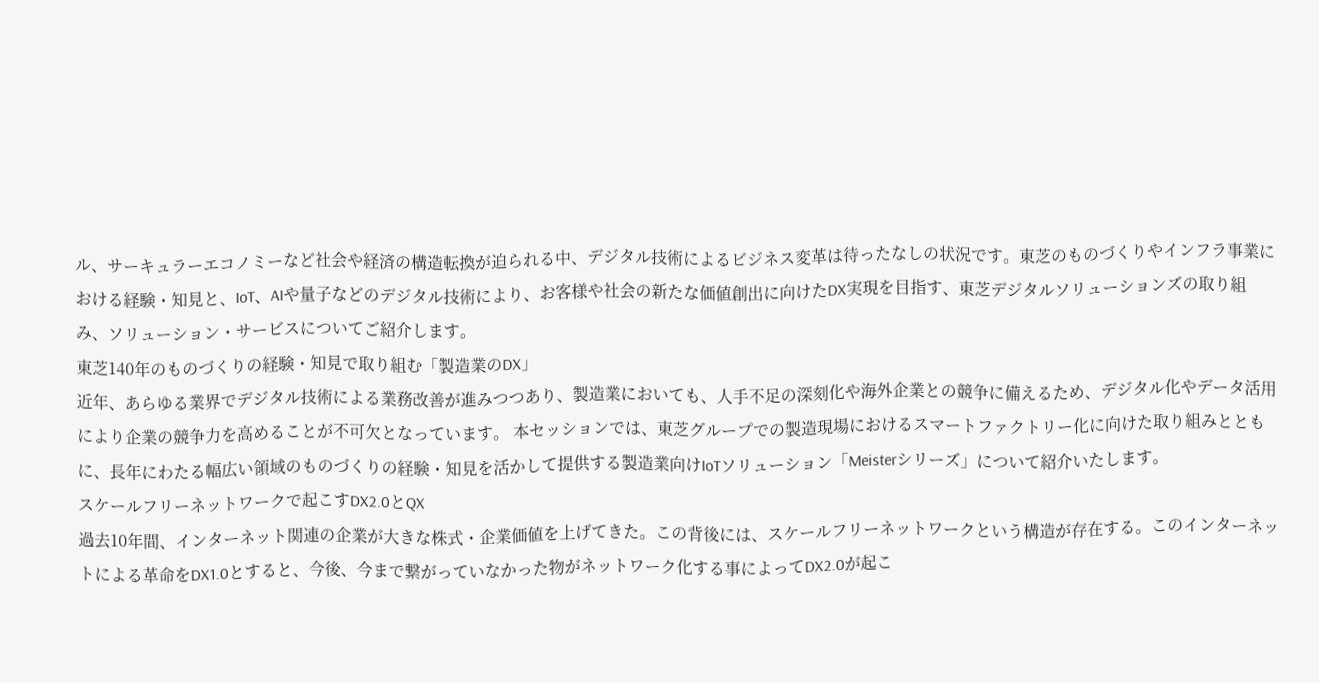ル、サーキュラーエコノミーなど社会や経済の構造転換が迫られる中、デジタル技術によるビジネス変革は待ったなしの状況です。東芝のものづくりやインフラ事業における経験・知見と、IoT、AIや量子などのデジタル技術により、お客様や社会の新たな価値創出に向けたDX実現を目指す、東芝デジタルソリューションズの取り組み、ソリューション・サービスについてご紹介します。
東芝140年のものづくりの経験・知見で取り組む「製造業のDX」
近年、あらゆる業界でデジタル技術による業務改善が進みつつあり、製造業においても、人手不足の深刻化や海外企業との競争に備えるため、デジタル化やデータ活用により企業の競争力を高めることが不可欠となっています。 本セッションでは、東芝グループでの製造現場におけるスマートファクトリー化に向けた取り組みとともに、長年にわたる幅広い領域のものづくりの経験・知見を活かして提供する製造業向けIoTソリューション「Meisterシリーズ」について紹介いたします。
スケールフリーネットワークで起こすDX2.0とQX
過去10年間、インターネット関連の企業が大きな株式・企業価値を上げてきた。この背後には、スケールフリーネットワークという構造が存在する。このインターネットによる革命をDX1.0とすると、今後、今まで繋がっていなかった物がネットワーク化する事によってDX2.0が起こ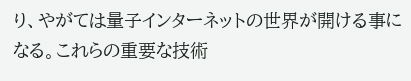り、やがては量子インターネットの世界が開ける事になる。これらの重要な技術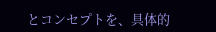とコンセプトを、具体的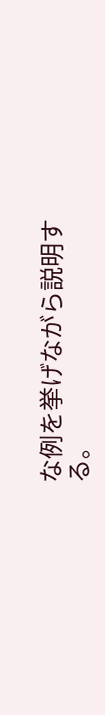な例を挙げながら説明する。